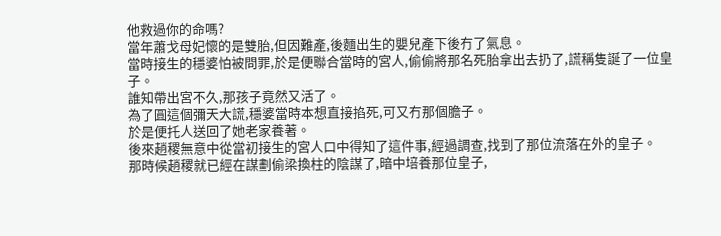他救過你的命嗎?
當年蕭戈母妃懷的是雙胎,但因難產,後麵出生的嬰兒產下後冇了氣息。
當時接生的穩婆怕被問罪,於是便聯合當時的宮人,偷偷將那名死胎拿出去扔了,謊稱隻誕了一位皇子。
誰知帶出宮不久,那孩子竟然又活了。
為了圓這個彌天大謊,穩婆當時本想直接掐死,可又冇那個膽子。
於是便托人送回了她老家養著。
後來趙稷無意中從當初接生的宮人口中得知了這件事,經過調查,找到了那位流落在外的皇子。
那時候趙稷就已經在謀劃偷梁換柱的陰謀了,暗中培養那位皇子,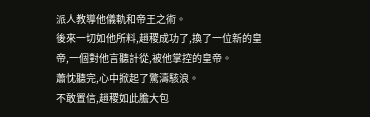派人教導他儀軌和帝王之術。
後來一切如他所料,趙稷成功了,換了一位新的皇帝,一個對他言聽計從,被他掌控的皇帝。
蕭忱聽完,心中掀起了驚濤駭浪。
不敢置信,趙稷如此膽大包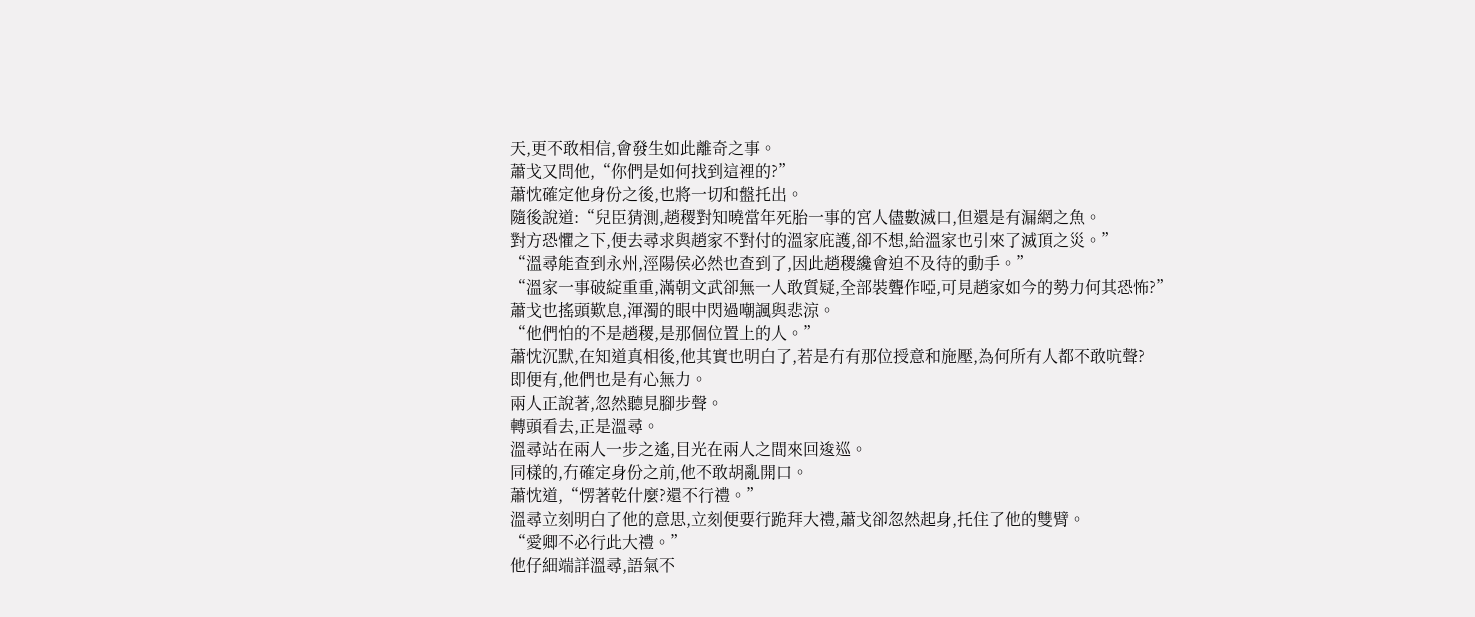天,更不敢相信,會發生如此離奇之事。
蕭戈又問他,“你們是如何找到這裡的?”
蕭忱確定他身份之後,也將一切和盤托出。
隨後說道:“兒臣猜測,趙稷對知曉當年死胎一事的宮人儘數滅口,但還是有漏網之魚。
對方恐懼之下,便去尋求與趙家不對付的溫家庇護,卻不想,給溫家也引來了滅頂之災。”
“溫尋能查到永州,涇陽侯必然也查到了,因此趙稷纔會迫不及待的動手。”
“溫家一事破綻重重,滿朝文武卻無一人敢質疑,全部裝聾作啞,可見趙家如今的勢力何其恐怖?”
蕭戈也搖頭歎息,渾濁的眼中閃過嘲諷與悲涼。
“他們怕的不是趙稷,是那個位置上的人。”
蕭忱沉默,在知道真相後,他其實也明白了,若是冇有那位授意和施壓,為何所有人都不敢吭聲?
即便有,他們也是有心無力。
兩人正說著,忽然聽見腳步聲。
轉頭看去,正是溫尋。
溫尋站在兩人一步之遙,目光在兩人之間來回逡巡。
同樣的,冇確定身份之前,他不敢胡亂開口。
蕭忱道,“愣著乾什麼?還不行禮。”
溫尋立刻明白了他的意思,立刻便要行跪拜大禮,蕭戈卻忽然起身,托住了他的雙臂。
“愛卿不必行此大禮。”
他仔細端詳溫尋,語氣不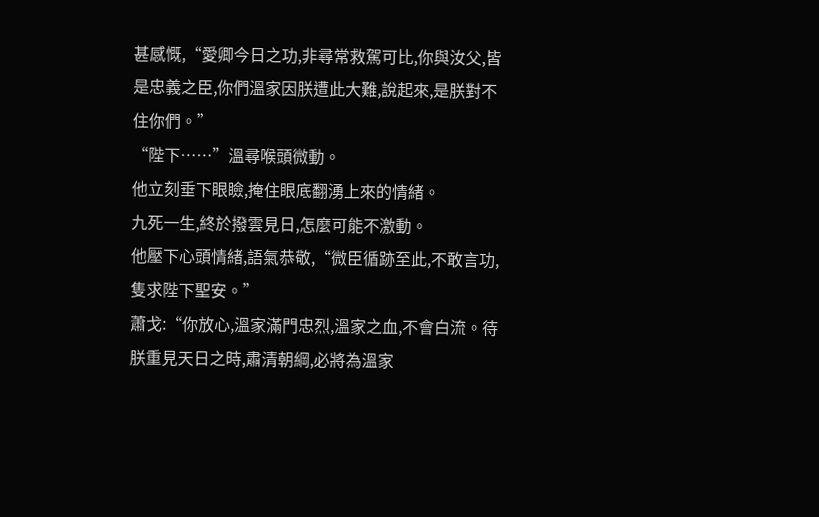甚感慨,“愛卿今日之功,非尋常救駕可比,你與汝父,皆是忠義之臣,你們溫家因朕遭此大難,說起來,是朕對不住你們。”
“陛下……”溫尋喉頭微動。
他立刻垂下眼瞼,掩住眼底翻湧上來的情緒。
九死一生,終於撥雲見日,怎麼可能不激動。
他壓下心頭情緒,語氣恭敬,“微臣循跡至此,不敢言功,隻求陛下聖安。”
蕭戈:“你放心,溫家滿門忠烈,溫家之血,不會白流。待朕重見天日之時,肅清朝綱,必將為溫家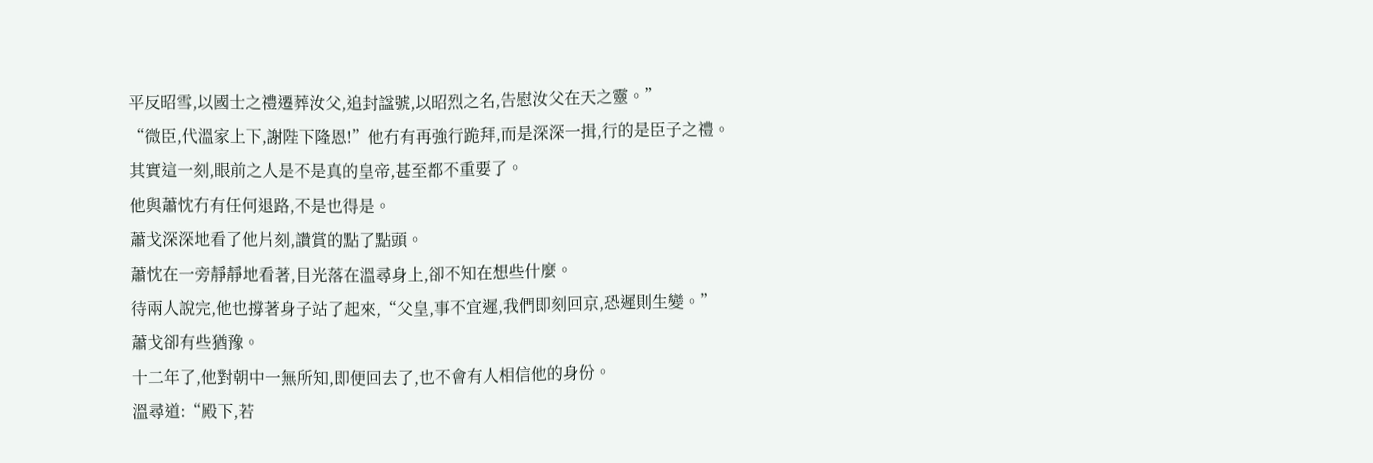平反昭雪,以國士之禮遷葬汝父,追封諡號,以昭烈之名,告慰汝父在天之靈。”
“微臣,代溫家上下,謝陛下隆恩!”他冇有再強行跪拜,而是深深一揖,行的是臣子之禮。
其實這一刻,眼前之人是不是真的皇帝,甚至都不重要了。
他與蕭忱冇有任何退路,不是也得是。
蕭戈深深地看了他片刻,讚賞的點了點頭。
蕭忱在一旁靜靜地看著,目光落在溫尋身上,卻不知在想些什麼。
待兩人說完,他也撐著身子站了起來,“父皇,事不宜遲,我們即刻回京,恐遲則生變。”
蕭戈卻有些猶豫。
十二年了,他對朝中一無所知,即便回去了,也不會有人相信他的身份。
溫尋道:“殿下,若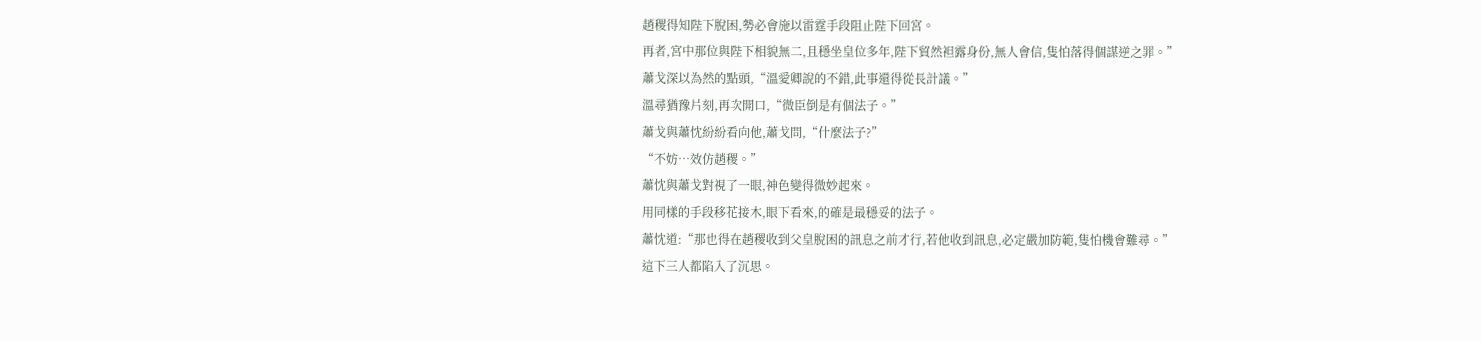趙稷得知陛下脫困,勢必會施以雷霆手段阻止陛下回宮。
再者,宮中那位與陛下相貌無二,且穩坐皇位多年,陛下貿然袒露身份,無人會信,隻怕落得個謀逆之罪。”
蕭戈深以為然的點頭,“溫愛卿說的不錯,此事還得從長計議。”
溫尋猶豫片刻,再次開口,“微臣倒是有個法子。”
蕭戈與蕭忱紛紛看向他,蕭戈問,“什麼法子?”
“不妨…效仿趙稷。”
蕭忱與蕭戈對視了一眼,神色變得微妙起來。
用同樣的手段移花接木,眼下看來,的確是最穩妥的法子。
蕭忱道:“那也得在趙稷收到父皇脫困的訊息之前才行,若他收到訊息,必定嚴加防範,隻怕機會難尋。”
這下三人都陷入了沉思。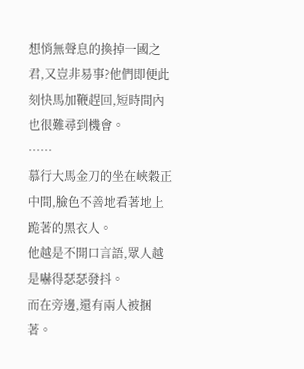想悄無聲息的換掉一國之君,又豈非易事?他們即便此刻快馬加鞭趕回,短時間內也很難尋到機會。
……
慕行大馬金刀的坐在峽穀正中間,臉色不善地看著地上跪著的黑衣人。
他越是不開口言語,眾人越是嚇得瑟瑟發抖。
而在旁邊,還有兩人被捆著。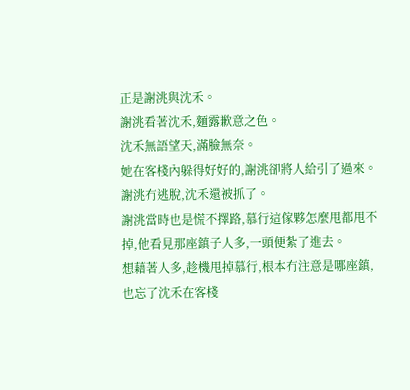正是謝洮與沈禾。
謝洮看著沈禾,麵露歉意之色。
沈禾無語望天,滿臉無奈。
她在客棧內躲得好好的,謝洮卻將人給引了過來。
謝洮冇逃脫,沈禾還被抓了。
謝洮當時也是慌不擇路,慕行這傢夥怎麼甩都甩不掉,他看見那座鎮子人多,一頭便紮了進去。
想藉著人多,趁機甩掉慕行,根本冇注意是哪座鎮,也忘了沈禾在客棧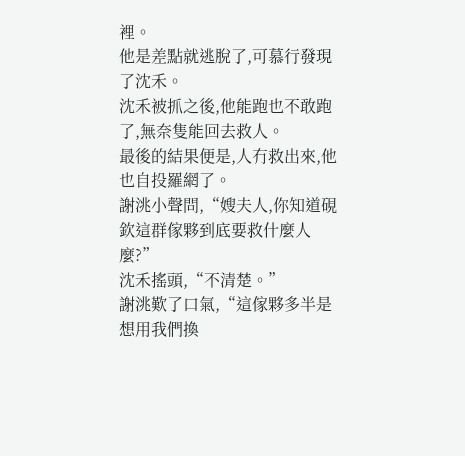裡。
他是差點就逃脫了,可慕行發現了沈禾。
沈禾被抓之後,他能跑也不敢跑了,無奈隻能回去救人。
最後的結果便是,人冇救出來,他也自投羅網了。
謝洮小聲問,“嫂夫人,你知道硯欽這群傢夥到底要救什麼人麼?”
沈禾搖頭,“不清楚。”
謝洮歎了口氣,“這傢夥多半是想用我們換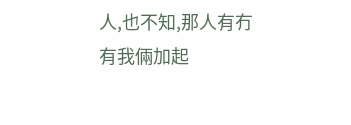人,也不知,那人有冇有我倆加起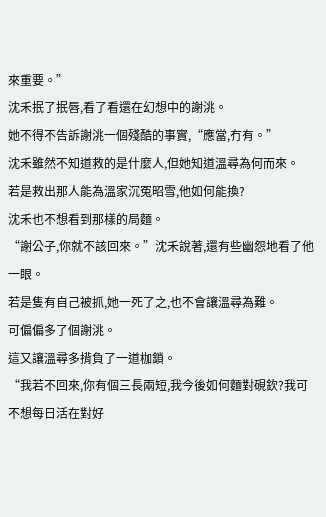來重要。”
沈禾抿了抿唇,看了看還在幻想中的謝洮。
她不得不告訴謝洮一個殘酷的事實,“應當,冇有。”
沈禾雖然不知道救的是什麼人,但她知道溫尋為何而來。
若是救出那人能為溫家沉冤昭雪,他如何能換?
沈禾也不想看到那樣的局麵。
“謝公子,你就不該回來。”沈禾說著,還有些幽怨地看了他一眼。
若是隻有自己被抓,她一死了之,也不會讓溫尋為難。
可偏偏多了個謝洮。
這又讓溫尋多揹負了一道枷鎖。
“我若不回來,你有個三長兩短,我今後如何麵對硯欽?我可不想每日活在對好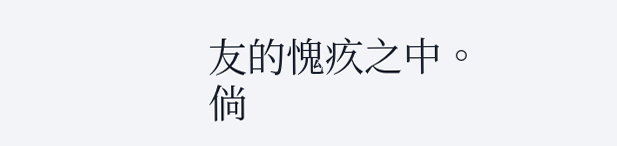友的愧疚之中。
倘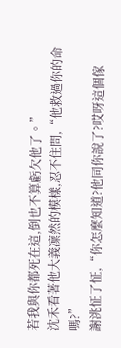若我與你都死在這,倒也不算虧欠他了。”
沈禾看著他大義凜然的模樣,忍不住問,“他救過你的命嗎?”
謝洮怔了怔,“你怎麼知道?他同你說了?哎呀這個傢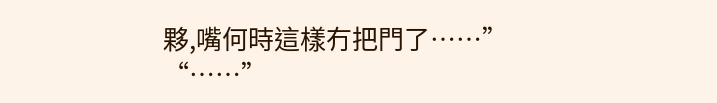夥,嘴何時這樣冇把門了……”
“……”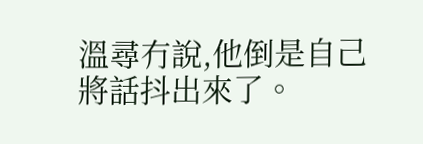溫尋冇說,他倒是自己將話抖出來了。